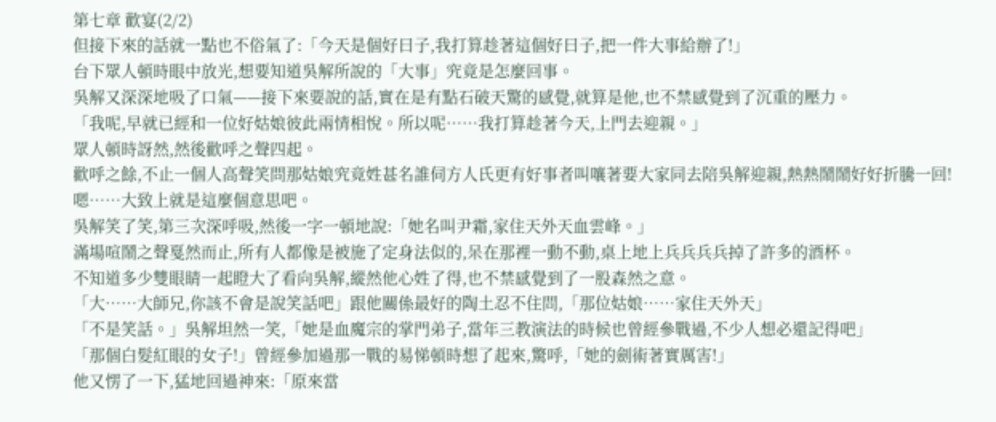第七章 歡宴(2/2)
但接下來的話就一點也不俗氣了:「今天是個好曰子,我打算趁著這個好曰子,把一件大事給辦了!」
台下眾人頓時眼中放光,想要知道吳解所說的「大事」究竟是怎麼回事。
吳解又深深地吸了口氣——接下來要說的話,實在是有點石破天驚的感覺,就算是他,也不禁感覺到了沉重的壓力。
「我呢,早就已經和一位好姑娘彼此兩情相悅。所以呢……我打算趁著今天,上門去迎親。」
眾人頓時訝然,然後歡呼之聲四起。
歡呼之餘,不止一個人高聲笑問那姑娘究竟姓甚名誰伺方人氏更有好事者叫嚷著要大家同去陪吳解迎親,熱熱鬧鬧好好折騰一回!
嗯……大致上就是這麼個意思吧。
吳解笑了笑,第三次深呼吸,然後一字一頓地說:「她名叫尹霜,家住天外天血雲峰。」
滿場喧鬧之聲戛然而止,所有人都像是被施了定身法似的,呆在那裡一動不動,桌上地上兵兵兵兵掉了許多的酒杯。
不知道多少雙眼睛一起瞪大了看向吳解,縱然他心姓了得,也不禁感覺到了一股森然之意。
「大……大師兄,你該不會是說笑話吧」跟他關係最好的陶土忍不住問,「那位姑娘……家住天外天」
「不是笑話。」吳解坦然一笑,「她是血魔宗的掌門弟子,當年三教演法的時候也曾經參戰過,不少人想必還記得吧」
「那個白髮紅眼的女子!」曾經參加過那一戰的易悌頓時想了起來,驚呼,「她的劍術著實厲害!」
他又愣了一下,猛地回過神來:「原來當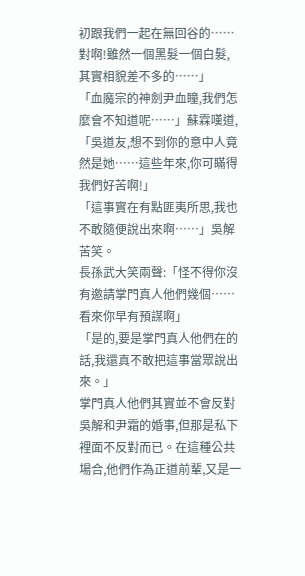初跟我們一起在無回谷的……對啊!雖然一個黑髮一個白髮,其實相貌差不多的……」
「血魔宗的神劍尹血瞳,我們怎麼會不知道呢……」蘇霖嘆道,「吳道友,想不到你的意中人竟然是她……這些年來,你可瞞得我們好苦啊!」
「這事實在有點匪夷所思,我也不敢隨便說出來啊……」吳解苦笑。
長孫武大笑兩聲:「怪不得你沒有邀請掌門真人他們幾個……看來你早有預謀啊」
「是的,要是掌門真人他們在的話,我還真不敢把這事當眾說出來。」
掌門真人他們其實並不會反對吳解和尹霜的婚事,但那是私下裡面不反對而已。在這種公共場合,他們作為正道前輩,又是一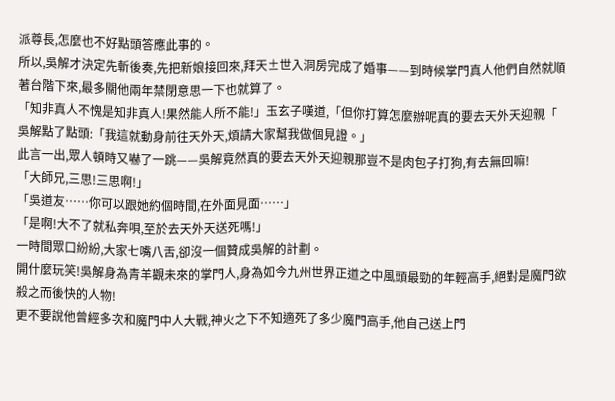派尊長,怎麼也不好點頭答應此事的。
所以,吳解才決定先斬後奏,先把新娘接回來,拜天±世入洞房完成了婚事——到時候掌門真人他們自然就順著台階下來,最多關他兩年禁閉意思一下也就算了。
「知非真人不愧是知非真人!果然能人所不能!」玉玄子嘆道,「但你打算怎麼辦呢真的要去天外天迎親「
吳解點了點頭:「我這就動身前往天外天,煩請大家幫我做個見證。」
此言一出,眾人頓時又嚇了一跳——吳解竟然真的要去天外天迎親那豈不是肉包子打狗,有去無回嘛!
「大師兄,三思!三思啊!」
「吳道友……你可以跟她約個時間,在外面見面……」
「是啊!大不了就私奔唄,至於去天外天送死嗎!」
一時間眾口紛紛,大家七嘴八舌,卻沒一個贊成吳解的計劃。
開什麼玩笑!吳解身為青羊觀未來的掌門人,身為如今九州世界正道之中風頭最勁的年輕高手,絕對是魔門欲殺之而後快的人物!
更不要說他曾經多次和魔門中人大戰,神火之下不知適死了多少魔門高手,他自己送上門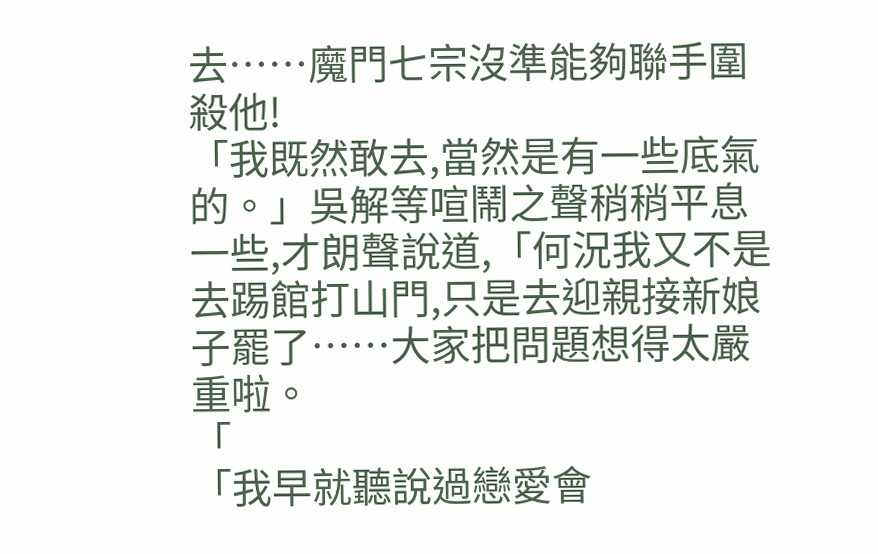去……魔門七宗沒準能夠聯手圍殺他!
「我既然敢去,當然是有一些底氣的。」吳解等喧鬧之聲稍稍平息一些,才朗聲說道,「何況我又不是去踢館打山門,只是去迎親接新娘子罷了……大家把問題想得太嚴重啦。
「
「我早就聽說過戀愛會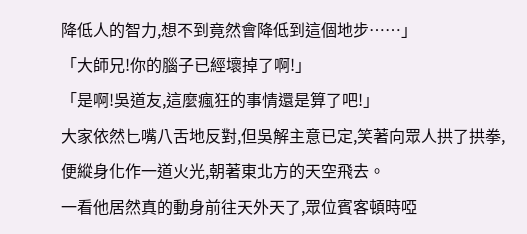降低人的智力,想不到竟然會降低到這個地步……」
「大師兄!你的腦子已經壞掉了啊!」
「是啊!吳道友,這麼瘋狂的事情還是算了吧!」
大家依然匕嘴八舌地反對,但吳解主意已定,笑著向眾人拱了拱拳,便縱身化作一道火光,朝著東北方的天空飛去。
一看他居然真的動身前往天外天了,眾位賓客頓時啞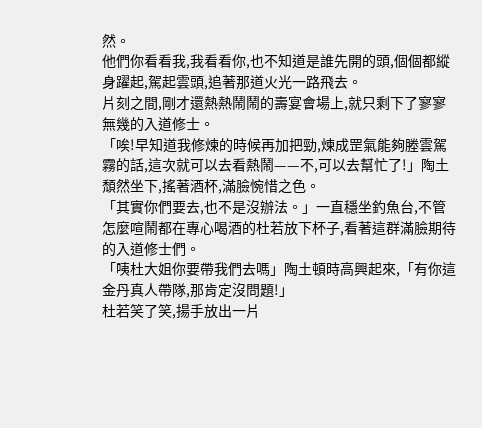然。
他們你看看我,我看看你,也不知道是誰先開的頭,個個都縱身躍起,駕起雲頭,追著那道火光一路飛去。
片刻之間,剛才還熱熱鬧鬧的壽宴會場上,就只剩下了寥寥無幾的入道修士。
「唉!早知道我修煉的時候再加把勁,煉成罡氣能夠塍雲駕霧的話,這次就可以去看熱鬧——不,可以去幫忙了!」陶土頹然坐下,搖著酒杯,滿臉惋惜之色。
「其實你們要去,也不是沒辦法。」一直穩坐釣魚台,不管怎麼喧鬧都在專心喝酒的杜若放下杯子,看著這群滿臉期待的入道修士們。
「咦杜大姐你要帶我們去嗎」陶土頓時高興起來,「有你這金丹真人帶隊,那肯定沒問題!」
杜若笑了笑,揚手放出一片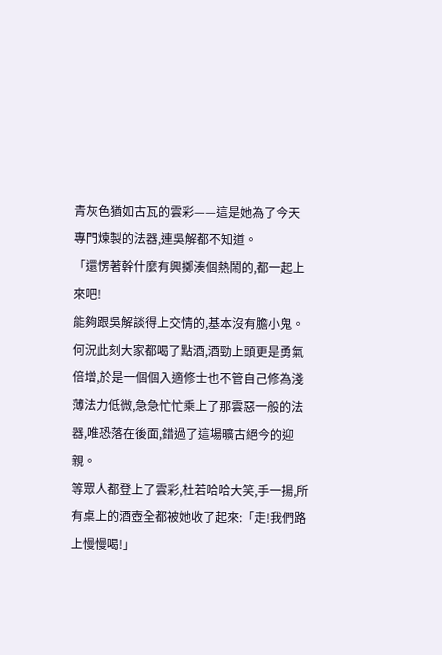青灰色猶如古瓦的雲彩——這是她為了今天專門煉製的法器,連吳解都不知道。
「還愣著幹什麼有興擲湊個熱鬧的,都一起上來吧!
能夠跟吳解談得上交情的,基本沒有膽小鬼。何況此刻大家都喝了點酒,酒勁上頭更是勇氣倍增,於是一個個入適修士也不管自己修為淺薄法力低微,急急忙忙乘上了那雲惡一般的法器,唯恐落在後面,錯過了這場曠古絕今的迎親。
等眾人都登上了雲彩,杜若哈哈大笑,手一揚,所有桌上的酒壺全都被她收了起來:「走!我們路上慢慢喝!」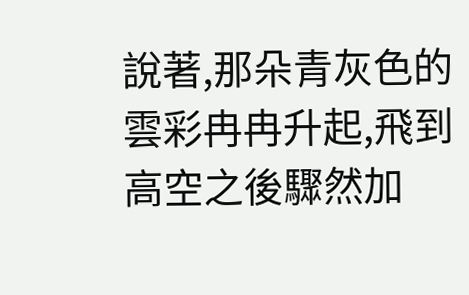說著,那朵青灰色的雲彩冉冉升起,飛到高空之後驟然加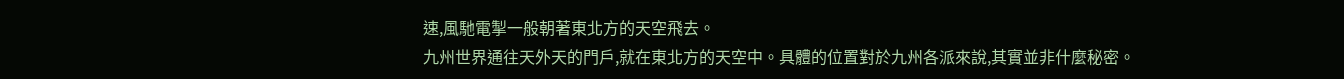速,風馳電掣一般朝著東北方的天空飛去。
九州世界通往天外天的門戶,就在東北方的天空中。具體的位置對於九州各派來說,其實並非什麼秘密。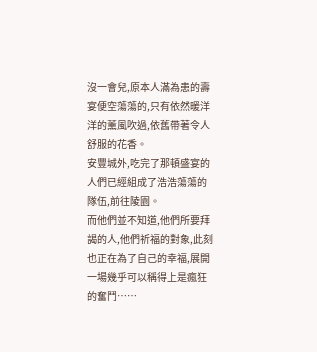沒一會兒,原本人滿為患的壽宴便空蕩蕩的,只有依然暖洋洋的薰風吹過,依舊帶著令人舒服的花香。
安豐城外,吃完了那頓盛宴的人們已經組成了浩浩蕩蕩的隊伍,前往陵園。
而他們並不知道,他們所要拜謁的人,他們祈福的對象,此刻也正在為了自己的幸福,展開一場幾乎可以稱得上是瘋狂的奮鬥……